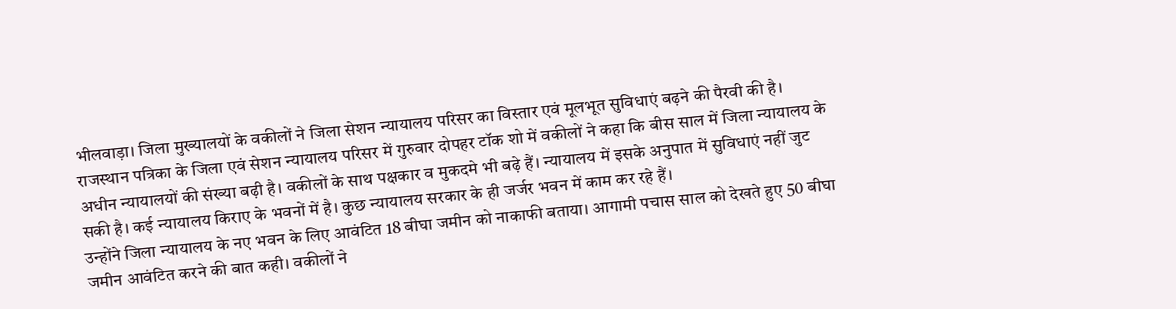भीलवाड़ा। जिला मुख्यालयों के वकीलों ने जिला सेशन न्यायालय परिसर का विस्तार एवं मूलभूत सुविधाएं बढ़ने की पैरवी की है। राजस्थान पत्रिका के जिला एवं सेशन न्यायालय परिसर में गुरुवार दोपहर टॉक शो में वकीलों ने कहा कि बीस साल में जिला न्यायालय के अधीन न्यायालयों की संख्या बढ़ी है। वकीलों के साथ पक्षकार व मुकदमे भी बढ़े हैं। न्यायालय में इसके अनुपात में सुविधाएं नहीं जुट सकी है। कई न्यायालय किराए के भवनों में है। कुछ न्यायालय सरकार के ही जर्जर भवन में काम कर रहे हैं।
उन्होंने जिला न्यायालय के नए भवन के लिए आवंटित 18 बीघा जमीन को नाकाफी बताया। आगामी पचास साल को देखते हुए 50 बीघा जमीन आवंटित करने की बात कही। वकीलों ने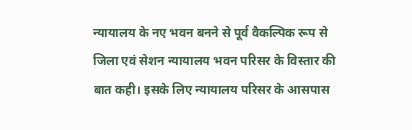न्यायालय के नए भवन बनने से पूर्व वैकल्पिक रूप से जिला एवं सेशन न्यायालय भवन परिसर के विस्तार की बात कही। इसके लिए न्यायालय परिसर के आसपास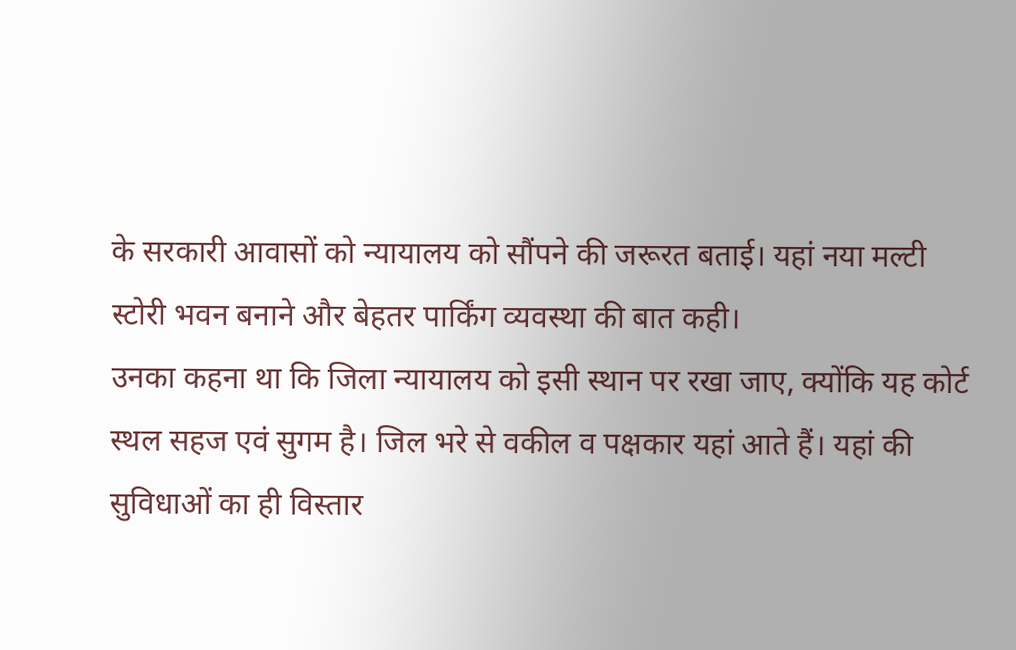के सरकारी आवासों को न्यायालय को सौंपने की जरूरत बताई। यहां नया मल्टी स्टोरी भवन बनाने और बेहतर पार्किंग व्यवस्था की बात कही।
उनका कहना था कि जिला न्यायालय को इसी स्थान पर रखा जाए, क्योंकि यह कोर्ट स्थल सहज एवं सुगम है। जिल भरे से वकील व पक्षकार यहां आते हैं। यहां की सुविधाओं का ही विस्तार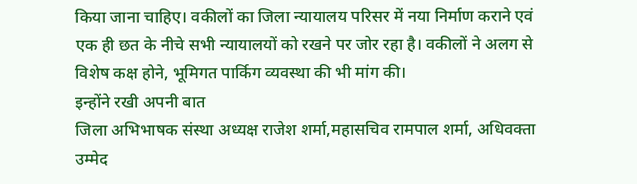किया जाना चाहिए। वकीलों का जिला न्यायालय परिसर में नया निर्माण कराने एवं एक ही छत के नीचे सभी न्यायालयों को रखने पर जोर रहा है। वकीलों ने अलग से विशेष कक्ष होने, भूमिगत पार्किग व्यवस्था की भी मांग की।
इन्होंने रखी अपनी बात
जिला अभिभाषक संस्था अध्यक्ष राजेश शर्मा,महासचिव रामपाल शर्मा, अधिवक्ता उम्मेद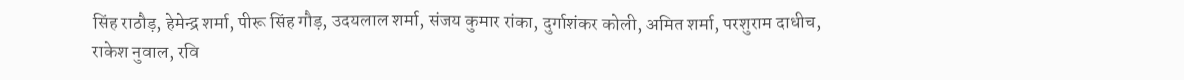सिंह राठौड़, हेमेन्द्र शर्मा, पीरू सिंह गौड़, उदयलाल शर्मा, संजय कुमार रांका, दुर्गाशंकर कोली, अमित शर्मा, परशुराम दाधीच, राकेश नुवाल, रवि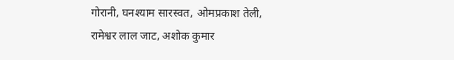गोरानी, घनश्याम सारस्वत, ओमप्रकाश तेली, रामेश्वर लाल जाट, अशोक कुमार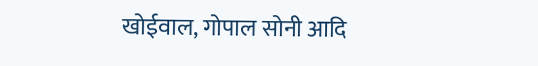खोईवाल, गोपाल सोनी आदि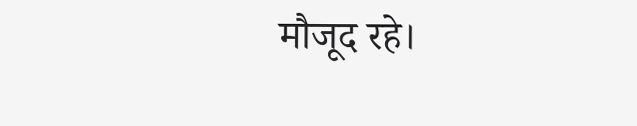मौजूद रहे।